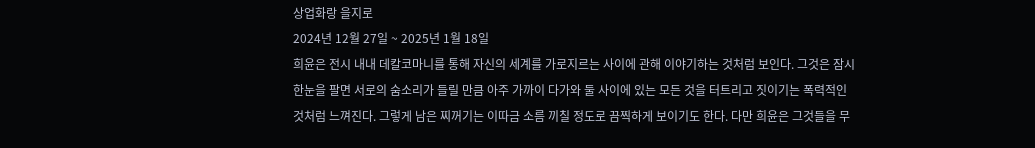상업화랑 을지로
2024년 12월 27일 ~ 2025년 1월 18일
희윤은 전시 내내 데칼코마니를 통해 자신의 세계를 가로지르는 사이에 관해 이야기하는 것처럼 보인다. 그것은 잠시 한눈을 팔면 서로의 숨소리가 들릴 만큼 아주 가까이 다가와 둘 사이에 있는 모든 것을 터트리고 짓이기는 폭력적인 것처럼 느껴진다. 그렇게 남은 찌꺼기는 이따금 소름 끼칠 정도로 끔찍하게 보이기도 한다. 다만 희윤은 그것들을 무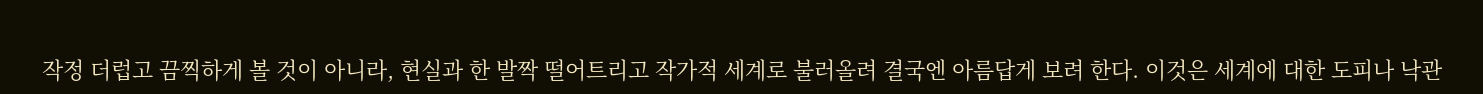작정 더럽고 끔찍하게 볼 것이 아니라, 현실과 한 발짝 떨어트리고 작가적 세계로 불러올려 결국엔 아름답게 보려 한다. 이것은 세계에 대한 도피나 낙관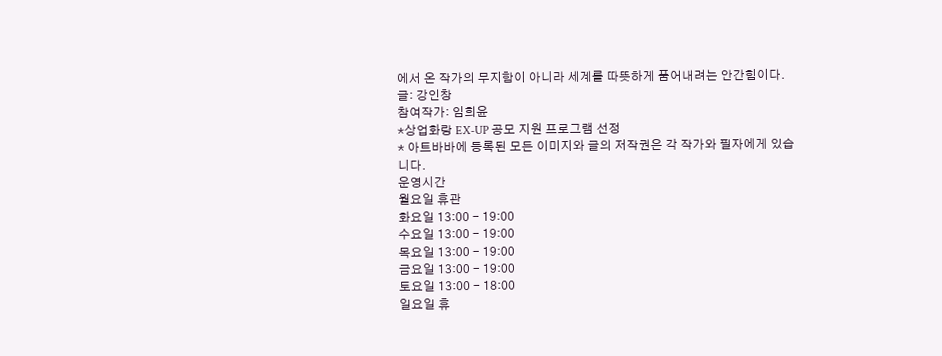에서 온 작가의 무지함이 아니라 세계를 따뜻하게 품어내려는 안간힘이다.
글: 강인창
참여작가: 임희윤
*상업화랑 EX-UP 공모 지원 프로그램 선정
* 아트바바에 등록된 모든 이미지와 글의 저작권은 각 작가와 필자에게 있습니다.
운영시간
월요일 휴관
화요일 13:00 - 19:00
수요일 13:00 - 19:00
목요일 13:00 - 19:00
금요일 13:00 - 19:00
토요일 13:00 - 18:00
일요일 휴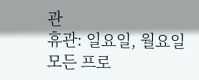관
휴관: 일요일, 월요일
모든 프로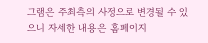그램은 주최측의 사정으로 변경될 수 있으니 자세한 내용은 홈페이지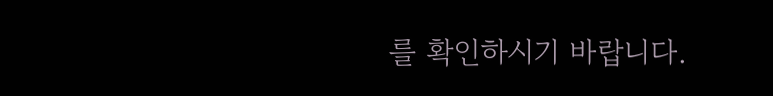를 확인하시기 바랍니다.